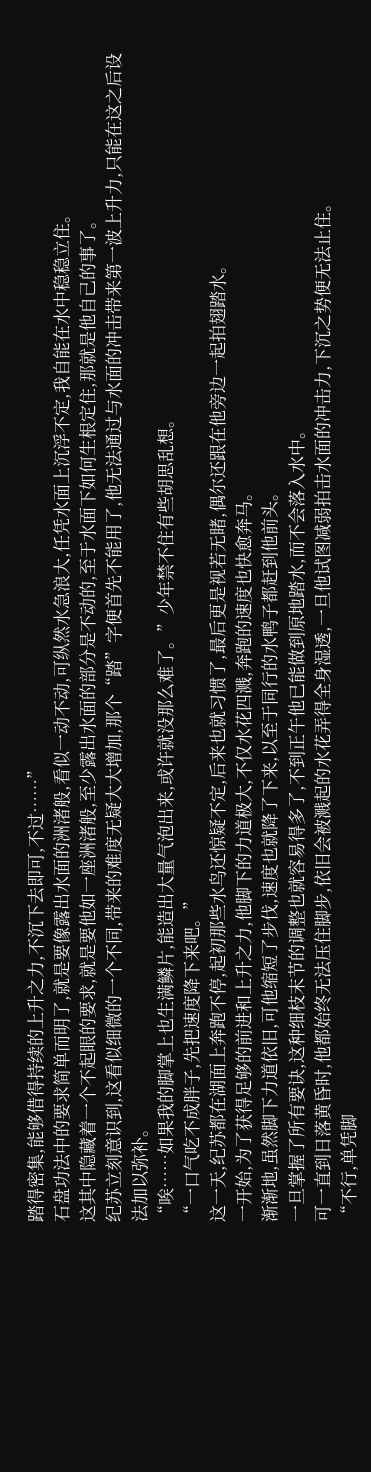踏得密集,能够借得持续的上升之力,不沉下去即可,不过……”
石盘功法中的要求简单而明了,就是要像露出水面的洲渚般,看似一动不动,可纵然水急浪大,任凭水面上沉浮不定,我自能在水中稳稳立住。
这其中隐藏着一个不起眼的要求,就是要他如一座洲渚般,至少露出水面的部分是不动的,至于水面下如何生根定住,那就是他自己的事了。
纪苏立刻意识到,这看似细微的一个不同,带来的难度无疑大大增加,那个“踏”字便首先不能用了,他无法通过与水面的冲击带来第一波上升力,只能在这之后设法加以弥补。
“唉……如果我的脚掌上也生满鳞片,能造出大量气泡出来,或许就没那么难了。”少年禁不住有些胡思乱想。
“一口气吃不成胖子,先把速度降下来吧。”
这一天,纪苏都在湖面上奔跑不停,起初那些水鸟还惊疑不定,后来也就习惯了,最后更是视若无睹,偶尔还跟在他旁边一起拍翅踏水。
一开始,为了获得足够的前进和上升之力,他脚下的力道极大,不仅水花四溅,奔跑的速度也快愈奔马。
渐渐地,虽然脚下力道依旧,可他缩短了步伐,速度也就降了下来,以至于同行的水鸭子都赶到他前头。
一旦掌握了所有要诀,这种细枝末节的调整也就容易得多了,不到正午他已能做到原地踏水,而不会落入水中。
可一直到日落黄昏时,他都始终无法压住脚步,依旧会被溅起的水花弄得全身湿透,一旦他试图减弱拍击水面的冲击力,下沉之势便无法止住。
“不行,单凭脚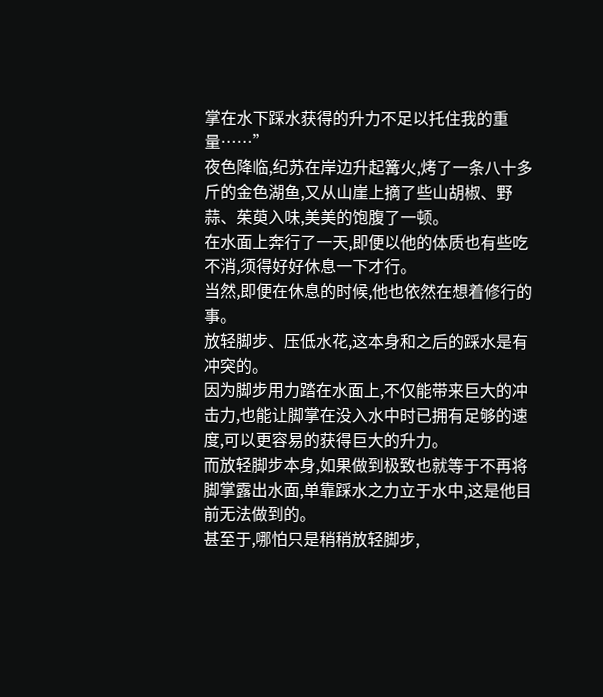掌在水下踩水获得的升力不足以托住我的重量……”
夜色降临,纪苏在岸边升起篝火,烤了一条八十多斤的金色湖鱼,又从山崖上摘了些山胡椒、野蒜、茱萸入味,美美的饱腹了一顿。
在水面上奔行了一天,即便以他的体质也有些吃不消,须得好好休息一下才行。
当然,即便在休息的时候,他也依然在想着修行的事。
放轻脚步、压低水花,这本身和之后的踩水是有冲突的。
因为脚步用力踏在水面上,不仅能带来巨大的冲击力,也能让脚掌在没入水中时已拥有足够的速度,可以更容易的获得巨大的升力。
而放轻脚步本身,如果做到极致也就等于不再将脚掌露出水面,单靠踩水之力立于水中,这是他目前无法做到的。
甚至于,哪怕只是稍稍放轻脚步,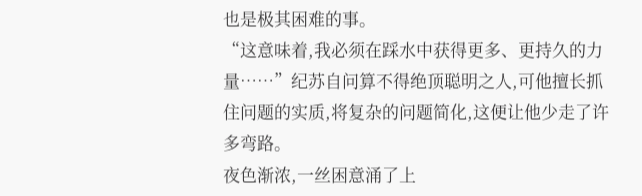也是极其困难的事。
“这意味着,我必须在踩水中获得更多、更持久的力量……”纪苏自问算不得绝顶聪明之人,可他擅长抓住问题的实质,将复杂的问题简化,这便让他少走了许多弯路。
夜色渐浓,一丝困意涌了上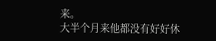来。
大半个月来他都没有好好休